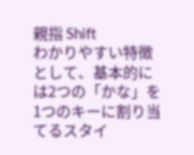親指 Shift
わかりやすい特徴として、基本的には2つの「かな」を1つのキーに割り当てるスタイ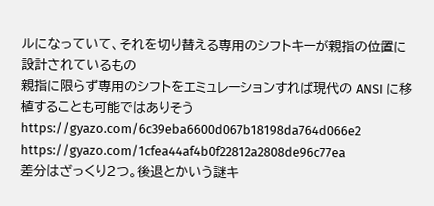ルになっていて、それを切り替える専用のシフトキーが親指の位置に設計されているもの
親指に限らず専用のシフトをエミュレーションすれば現代の ANSI に移植することも可能ではありそう
https://gyazo.com/6c39eba6600d067b18198da764d066e2
https://gyazo.com/1cfea44af4b0f22812a2808de96c77ea
差分はざっくり2つ。後退とかいう謎キ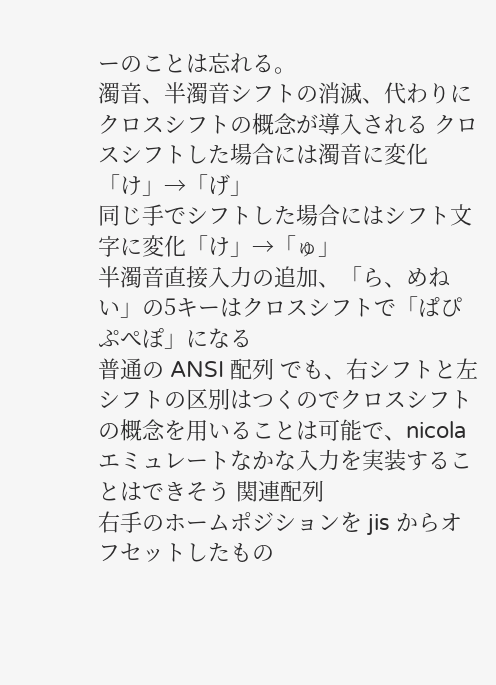ーのことは忘れる。
濁音、半濁音シフトの消滅、代わりにクロスシフトの概念が導入される クロスシフトした場合には濁音に変化「け」→「げ」
同じ手でシフトした場合にはシフト文字に変化「け」→「ゅ」
半濁音直接入力の追加、「ら、めねい」の5キーはクロスシフトで「ぱぴぷぺぽ」になる
普通の ANSI 配列 でも、右シフトと左シフトの区別はつくのでクロスシフトの概念を用いることは可能で、nicola エミュレートなかな入力を実装することはできそう 関連配列
右手のホームポジションを jis からオフセットしたもの